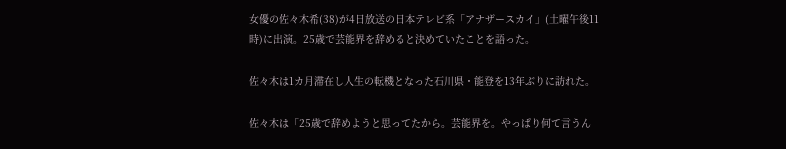女優の佐々木希(38)が4日放送の日本テレビ系「アナザースカイ」(土曜午後11時)に出演。25歳で芸能界を辞めると決めていたことを語った。

佐々木は1カ月滞在し人生の転機となった石川県・能登を13年ぶりに訪れた。

佐々木は「25歳で辞めようと思ってたから。芸能界を。やっぱり何て言うん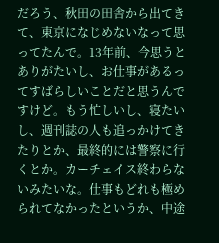だろう、秋田の田舎から出てきて、東京になじめないなって思ってたんで。13年前、今思うとありがたいし、お仕事があるってすばらしいことだと思うんですけど。もう忙しいし、寝たいし、週刊誌の人も追っかけてきたりとか、最終的には警察に行くとか。カーチェイス終わらないみたいな。仕事もどれも極められてなかったというか、中途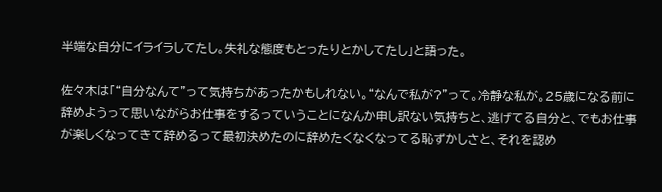半端な自分にイライラしてたし。失礼な態度もとったりとかしてたし」と語った。

佐々木は「“自分なんて”って気持ちがあったかもしれない。“なんで私が?”って。冷静な私が。25歳になる前に辞めようって思いながらお仕事をするっていうことになんか申し訳ない気持ちと、逃げてる自分と、でもお仕事が楽しくなってきて辞めるって最初決めたのに辞めたくなくなってる恥ずかしさと、それを認め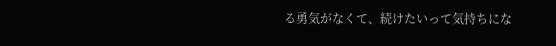る勇気がなくて、続けたいって気持ちにな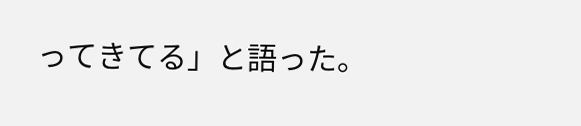ってきてる」と語った。